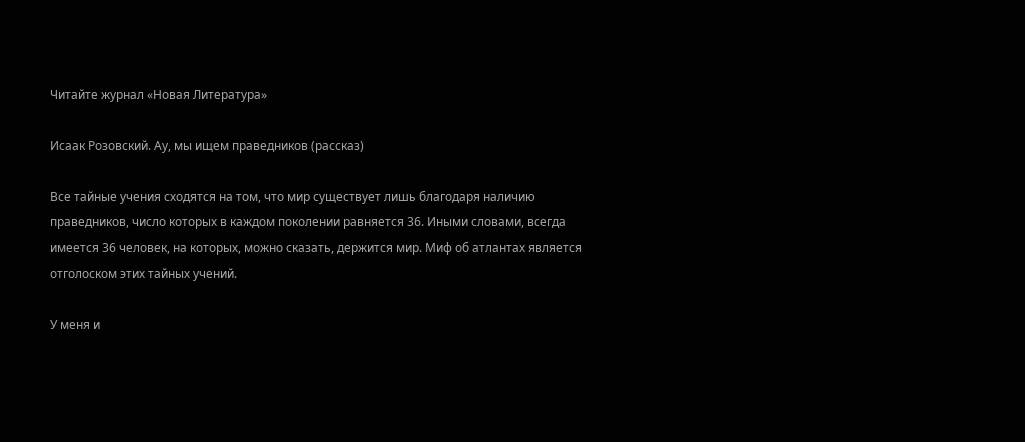Читайте журнал «Новая Литература»

Исаак Розовский. Ау, мы ищем праведников (рассказ)

Все тайные учения сходятся на том, что мир существует лишь благодаря наличию праведников, число которых в каждом поколении равняется 36. Иными словами, всегда имеется 36 человек, на которых, можно сказать, держится мир. Миф об атлантах является отголоском этих тайных учений.

У меня и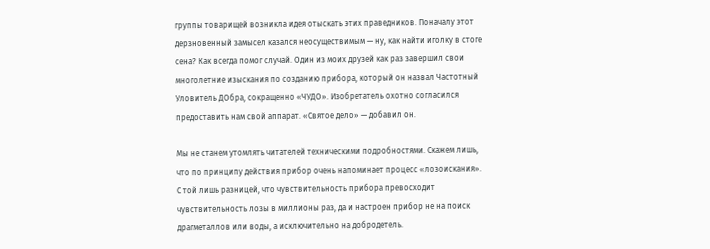группы товарищей возникла идея отыскать этих праведников. Поначалу этот дерзновенный замысел казался неосуществимым — ну, как найти иголку в стоге сена? Как всегда помог случай. Один из моих друзей как раз завершил свои многолетние изыскания по созданию прибора, который он назвал Частотный Уловитель ДОбра, сокращенно «ЧУДО». Изобретатель охотно согласился предоставить нам свой аппарат. «Святое дело» — добавил он.

Мы не станем утомлять читателей техническими подробностями. Скажем лишь, что по принципу действия прибор очень напоминает процесс «лозоискания». С той лишь разницей, что чувствительность прибора превосходит чувствительность лозы в миллионы раз, да и настроен прибор не на поиск драгметаллов или воды, а исключительно на добродетель.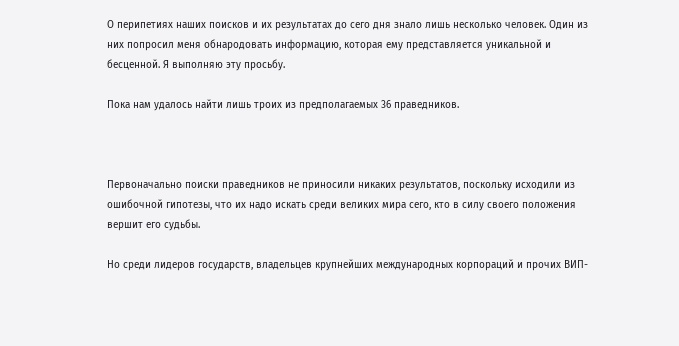О перипетиях наших поисков и их результатах до сего дня знало лишь несколько человек. Один из них попросил меня обнародовать информацию, которая ему представляется уникальной и бесценной. Я выполняю эту просьбу.

Пока нам удалось найти лишь троих из предполагаемых 36 праведников.



Первоначально поиски праведников не приносили никаких результатов, поскольку исходили из ошибочной гипотезы, что их надо искать среди великих мира сего, кто в силу своего положения вершит его судьбы.

Но среди лидеров государств, владельцев крупнейших международных корпораций и прочих ВИП-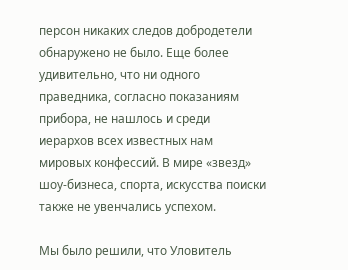персон никаких следов добродетели обнаружено не было. Еще более удивительно, что ни одного праведника, согласно показаниям прибора, не нашлось и среди иерархов всех известных нам мировых конфессий. В мире «звезд» шоу-бизнеса, спорта, искусства поиски также не увенчались успехом.

Мы было решили, что Уловитель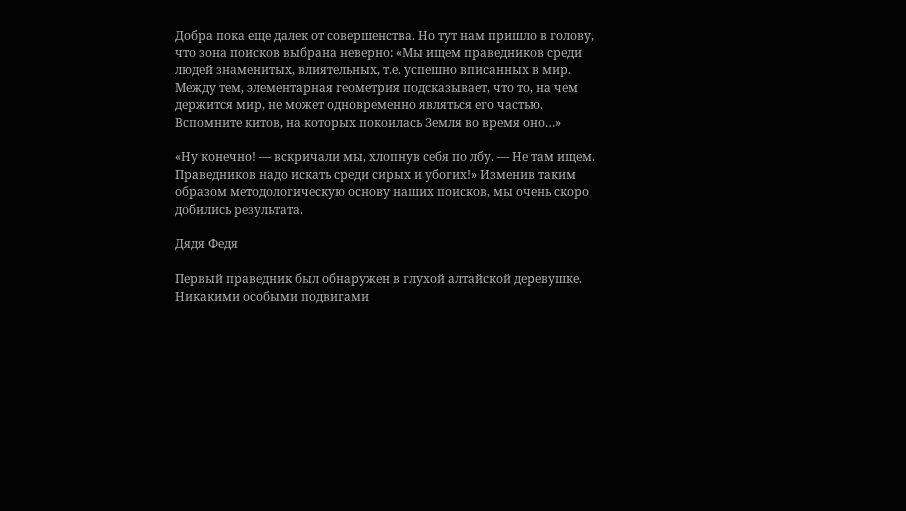Добра пока еще далек от совершенства. Но тут нам пришло в голову, что зона поисков выбрана неверно: «Мы ищем праведников среди людей знаменитых, влиятельных, т.е. успешно вписанных в мир. Между тем, элементарная геометрия подсказывает, что то, на чем держится мир, не может одновременно являться его частью. Вспомните китов, на которых покоилась Земля во время оно…»

«Ну конечно! — вскричали мы, хлопнув себя по лбу. — Не там ищем. Праведников надо искать среди сирых и убогих!» Изменив таким образом методологическую основу наших поисков, мы очень скоро добились результата.

Дядя Федя

Первый праведник был обнаружен в глухой алтайской деревушке. Никакими особыми подвигами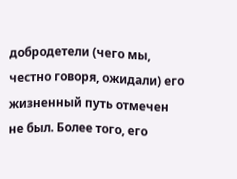добродетели (чего мы, честно говоря, ожидали) его жизненный путь отмечен не был. Более того, его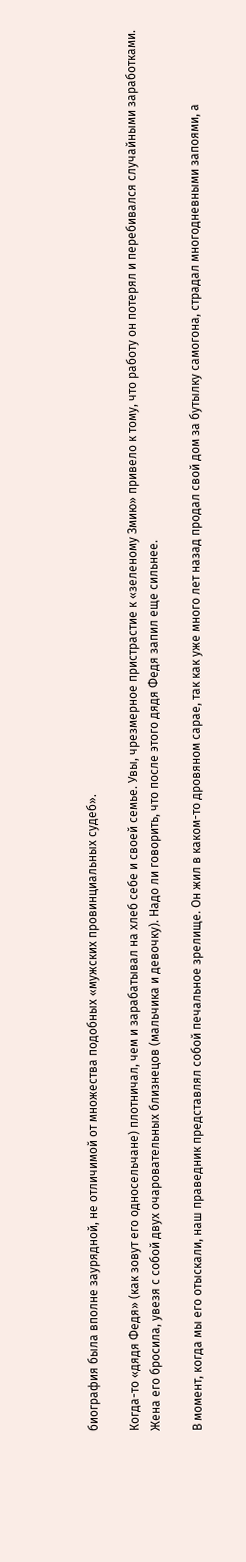биография была вполне заурядной, не отличимой от множества подобных «мужских провинциальных судеб».

Когда-то «дядя Федя» (как зовут его односельчане) плотничал, чем и зарабатывал на хлеб себе и своей семье. Увы, чрезмерное пристрастие к «зеленому Змию» привело к тому, что работу он потерял и перебивался случайными заработками. Жена его бросила, увезя с собой двух очаровательных близнецов (мальчика и девочку). Надо ли говорить, что после этого дядя Федя запил еще сильнее.

В момент, когда мы его отыскали, наш праведник представлял собой печальное зрелище. Он жил в каком-то дровяном сарае, так как уже много лет назад продал свой дом за бутылку самогона, страдал многодневными запоями, а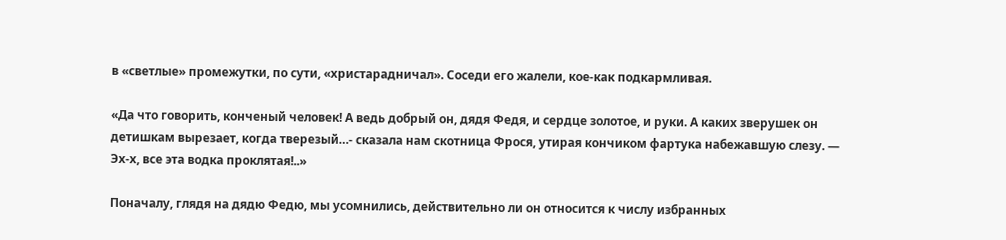в «светлые» промежутки, по сути, «христарадничал». Соседи его жалели, кое-как подкармливая.

«Да что говорить, конченый человек! А ведь добрый он, дядя Федя, и сердце золотое, и руки. А каких зверушек он детишкам вырезает, когда тверезый…- сказала нам скотница Фрося, утирая кончиком фартука набежавшую слезу. — Эх-х, все эта водка проклятая!..»

Поначалу, глядя на дядю Федю, мы усомнились, действительно ли он относится к числу избранных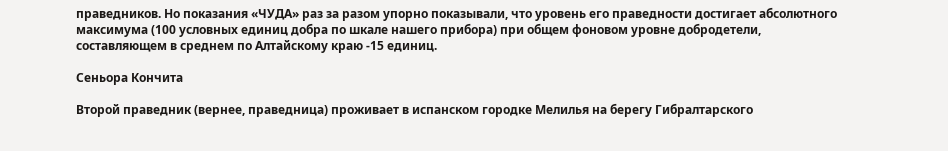праведников. Но показания «ЧУДА» раз за разом упорно показывали, что уровень его праведности достигает абсолютного максимума (100 условных единиц добра по шкале нашего прибора) при общем фоновом уровне добродетели, составляющем в среднем по Алтайскому краю -15 единиц.

Сеньора Кончита

Второй праведник (вернее, праведница) проживает в испанском городке Мелилья на берегу Гибралтарского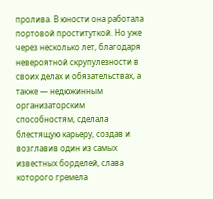пролива. В юности она работала портовой проституткой. Но уже через несколько лет, благодаря невероятной скрупулезности в своих делах и обязательствах, а также — недюжинным организаторским способностям, сделала блестящую карьеру, создав и возглавив один из самых известных борделей, слава которого гремела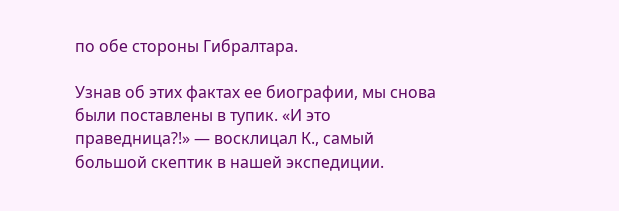по обе стороны Гибралтара.

Узнав об этих фактах ее биографии, мы снова были поставлены в тупик. «И это праведница?!» — восклицал К., самый большой скептик в нашей экспедиции.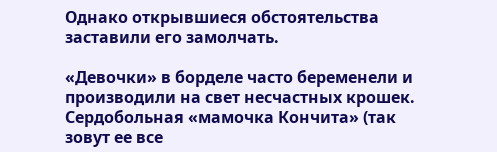Однако открывшиеся обстоятельства заставили его замолчать.

«Девочки» в борделе часто беременели и производили на свет несчастных крошек. Сердобольная «мамочка Кончита» (так зовут ее все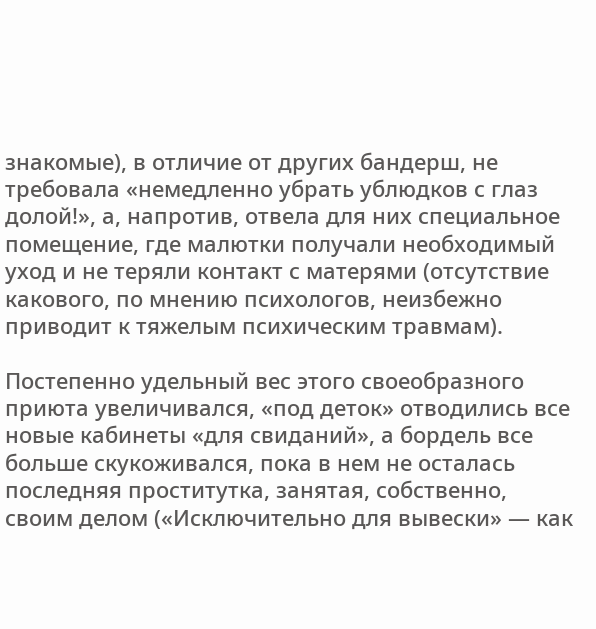знакомые), в отличие от других бандерш, не требовала «немедленно убрать ублюдков с глаз долой!», а, напротив, отвела для них специальное помещение, где малютки получали необходимый уход и не теряли контакт с матерями (отсутствие какового, по мнению психологов, неизбежно приводит к тяжелым психическим травмам).

Постепенно удельный вес этого своеобразного приюта увеличивался, «под деток» отводились все новые кабинеты «для свиданий», а бордель все больше скукоживался, пока в нем не осталась последняя проститутка, занятая, собственно, своим делом («Исключительно для вывески» — как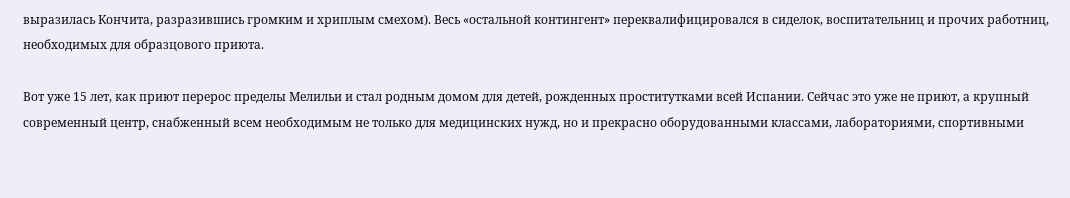выразилась Кончита, разразившись громким и хриплым смехом). Весь «остальной контингент» переквалифицировался в сиделок, воспитательниц и прочих работниц, необходимых для образцового приюта.

Вот уже 15 лет, как приют перерос пределы Мелильи и стал родным домом для детей, рожденных проститутками всей Испании. Сейчас это уже не приют, а крупный современный центр, снабженный всем необходимым не только для медицинских нужд, но и прекрасно оборудованными классами, лабораториями, спортивными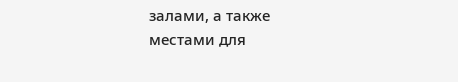залами, а также местами для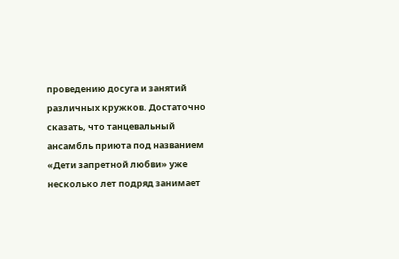проведению досуга и занятий различных кружков. Достаточно сказать, что танцевальный ансамбль приюта под названием «Дети запретной любви» уже несколько лет подряд занимает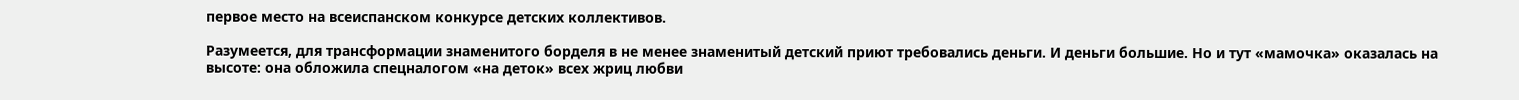первое место на всеиспанском конкурсе детских коллективов.

Разумеется, для трансформации знаменитого борделя в не менее знаменитый детский приют требовались деньги. И деньги большие. Но и тут «мамочка» оказалась на высоте: она обложила спецналогом «на деток» всех жриц любви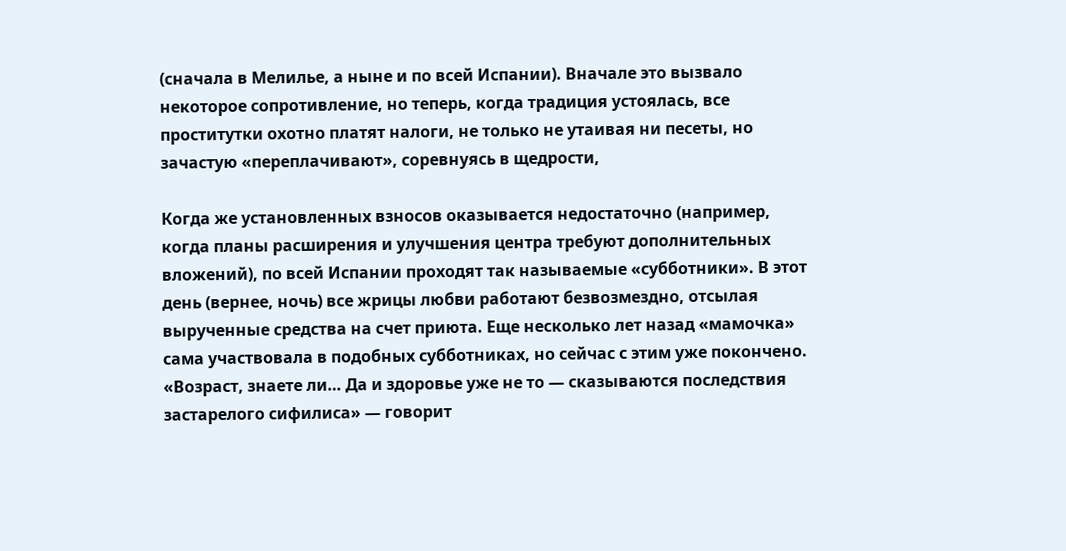(сначала в Мелилье, а ныне и по всей Испании). Вначале это вызвало некоторое сопротивление, но теперь, когда традиция устоялась, все проститутки охотно платят налоги, не только не утаивая ни песеты, но зачастую «переплачивают», соревнуясь в щедрости,

Когда же установленных взносов оказывается недостаточно (например, когда планы расширения и улучшения центра требуют дополнительных вложений), по всей Испании проходят так называемые «субботники». В этот день (вернее, ночь) все жрицы любви работают безвозмездно, отсылая вырученные средства на счет приюта. Еще несколько лет назад «мамочка» сама участвовала в подобных субботниках, но сейчас с этим уже покончено. «Возраст, знаете ли… Да и здоровье уже не то — сказываются последствия застарелого сифилиса» — говорит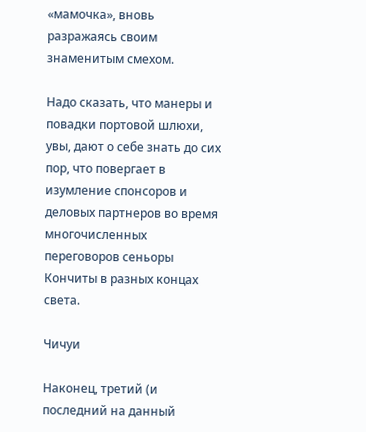«мамочка», вновь разражаясь своим знаменитым смехом.

Надо сказать, что манеры и повадки портовой шлюхи, увы, дают о себе знать до сих пор, что повергает в изумление спонсоров и деловых партнеров во время многочисленных переговоров сеньоры Кончиты в разных концах света.

Чичуи

Наконец, третий (и последний на данный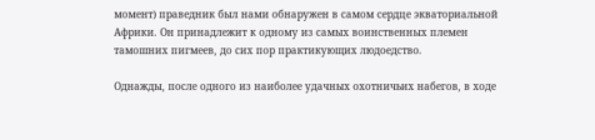момент) праведник был нами обнаружен в самом сердце экваториальной Африки. Он принадлежит к одному из самых воинственных племен тамошних пигмеев, до сих пор практикующих людоедство.

Однажды, после одного из наиболее удачных охотничьих набегов, в ходе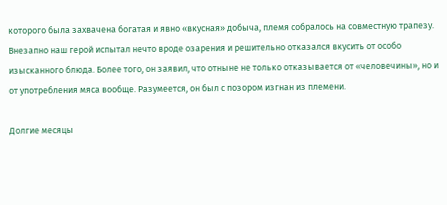которого была захвачена богатая и явно «вкусная» добыча, племя собралось на совместную трапезу. Внезапно наш герой испытал нечто вроде озарения и решительно отказался вкусить от особо изысканного блюда. Более того, он заявил, что отныне не только отказывается от «человечины», но и от употребления мяса вообще. Разумеется, он был с позором изгнан из племени.

Долгие месяцы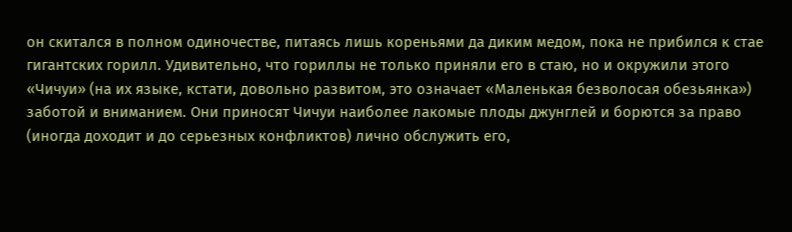он скитался в полном одиночестве, питаясь лишь кореньями да диким медом, пока не прибился к стае гигантских горилл. Удивительно, что гориллы не только приняли его в стаю, но и окружили этого «Чичуи» (на их языке, кстати, довольно развитом, это означает «Маленькая безволосая обезьянка») заботой и вниманием. Они приносят Чичуи наиболее лакомые плоды джунглей и борются за право (иногда доходит и до серьезных конфликтов) лично обслужить его,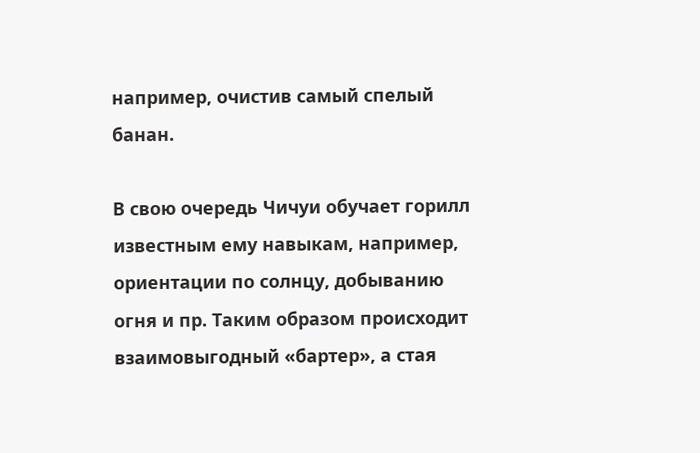например, очистив самый спелый банан.

В свою очередь Чичуи обучает горилл известным ему навыкам, например, ориентации по солнцу, добыванию огня и пр. Таким образом происходит взаимовыгодный «бартер», а стая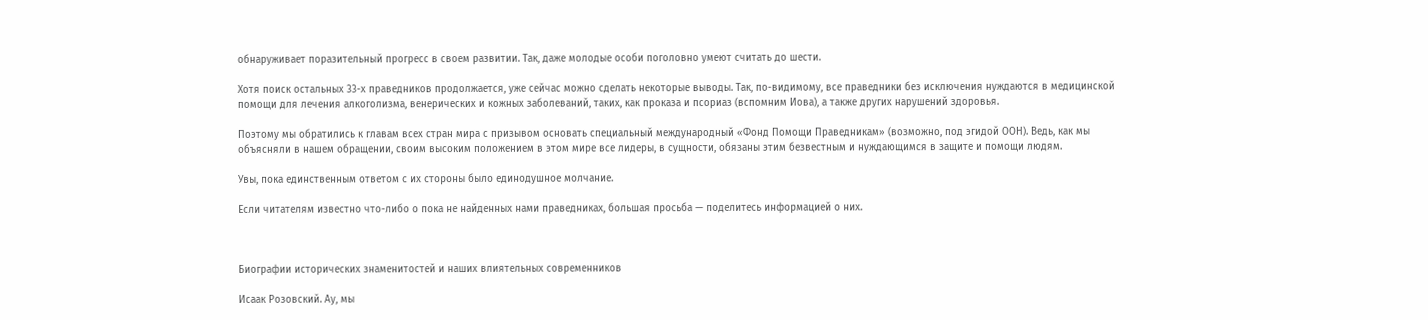обнаруживает поразительный прогресс в своем развитии. Так, даже молодые особи поголовно умеют считать до шести.

Хотя поиск остальных 33-х праведников продолжается, уже сейчас можно сделать некоторые выводы. Так, по-видимому, все праведники без исключения нуждаются в медицинской помощи для лечения алкоголизма, венерических и кожных заболеваний, таких, как проказа и псориаз (вспомним Иова), а также других нарушений здоровья.

Поэтому мы обратились к главам всех стран мира с призывом основать специальный международный «Фонд Помощи Праведникам» (возможно, под эгидой ООН). Ведь, как мы объясняли в нашем обращении, своим высоким положением в этом мире все лидеры, в сущности, обязаны этим безвестным и нуждающимся в защите и помощи людям.

Увы, пока единственным ответом с их стороны было единодушное молчание.

Если читателям известно что-либо о пока не найденных нами праведниках, большая просьба — поделитесь информацией о них.



Биографии исторических знаменитостей и наших влиятельных современников

Исаак Розовский. Ау, мы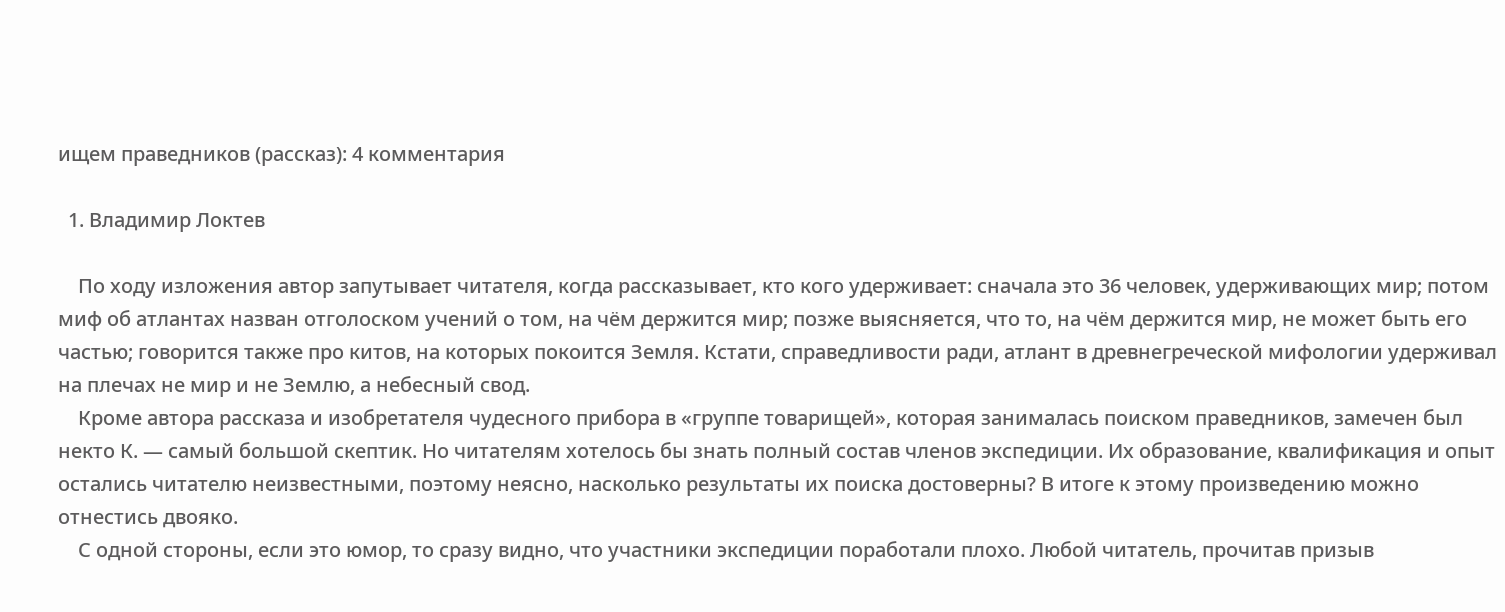ищем праведников (рассказ): 4 комментария

  1. Владимир Локтев

    По ходу изложения автор запутывает читателя, когда рассказывает, кто кого удерживает: сначала это 36 человек, удерживающих мир; потом миф об атлантах назван отголоском учений о том, на чём держится мир; позже выясняется, что то, на чём держится мир, не может быть его частью; говорится также про китов, на которых покоится Земля. Кстати, справедливости ради, атлант в древнегреческой мифологии удерживал на плечах не мир и не Землю, а небесный свод.
    Кроме автора рассказа и изобретателя чудесного прибора в «группе товарищей», которая занималась поиском праведников, замечен был некто К. — самый большой скептик. Но читателям хотелось бы знать полный состав членов экспедиции. Их образование, квалификация и опыт остались читателю неизвестными, поэтому неясно, насколько результаты их поиска достоверны? В итоге к этому произведению можно отнестись двояко.
    С одной стороны, если это юмор, то сразу видно, что участники экспедиции поработали плохо. Любой читатель, прочитав призыв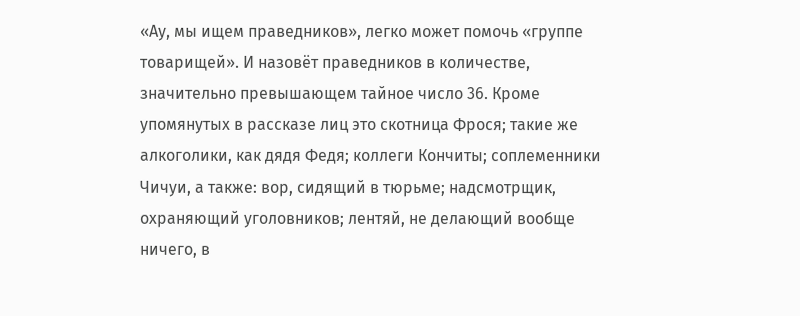«Ау, мы ищем праведников», легко может помочь «группе товарищей». И назовёт праведников в количестве, значительно превышающем тайное число 36. Кроме упомянутых в рассказе лиц это скотница Фрося; такие же алкоголики, как дядя Федя; коллеги Кончиты; соплеменники Чичуи, а также: вор, сидящий в тюрьме; надсмотрщик, охраняющий уголовников; лентяй, не делающий вообще ничего, в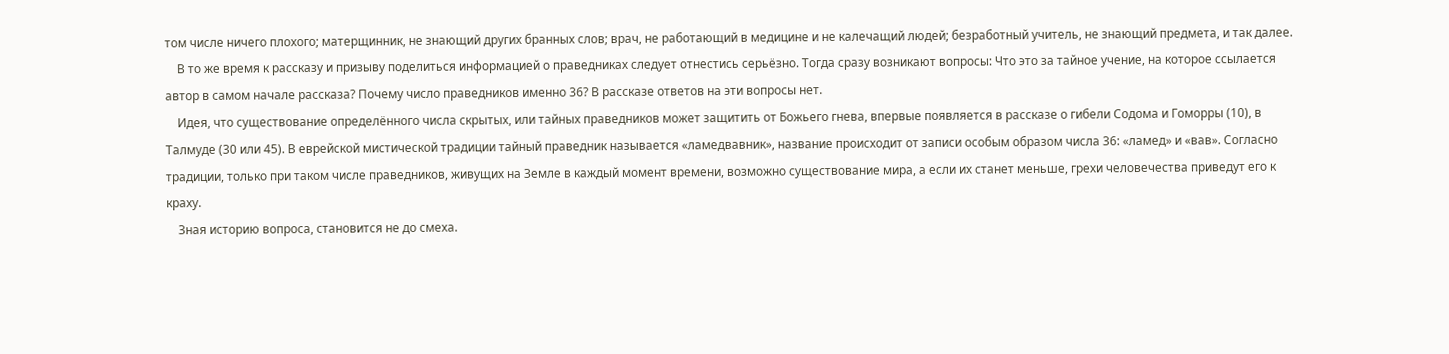том числе ничего плохого; матерщинник, не знающий других бранных слов; врач, не работающий в медицине и не калечащий людей; безработный учитель, не знающий предмета, и так далее.
    В то же время к рассказу и призыву поделиться информацией о праведниках следует отнестись серьёзно. Тогда сразу возникают вопросы: Что это за тайное учение, на которое ссылается автор в самом начале рассказа? Почему число праведников именно 36? В рассказе ответов на эти вопросы нет.
    Идея, что существование определённого числа скрытых, или тайных праведников может защитить от Божьего гнева, впервые появляется в рассказе о гибели Содома и Гоморры (10), в Талмуде (30 или 45). В еврейской мистической традиции тайный праведник называется «ламедвавник», название происходит от записи особым образом числа 36: «ламед» и «вав». Согласно традиции, только при таком числе праведников, живущих на Земле в каждый момент времени, возможно существование мира, а если их станет меньше, грехи человечества приведут его к краху.
    Зная историю вопроса, становится не до смеха.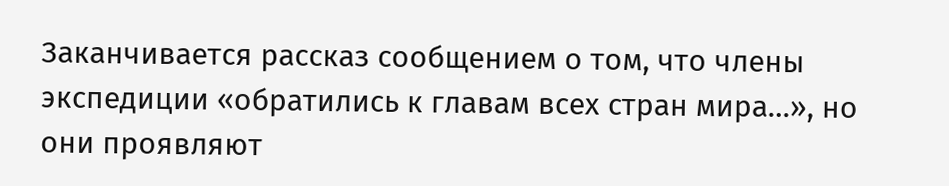Заканчивается рассказ сообщением о том, что члены экспедиции «обратились к главам всех стран мира…», но они проявляют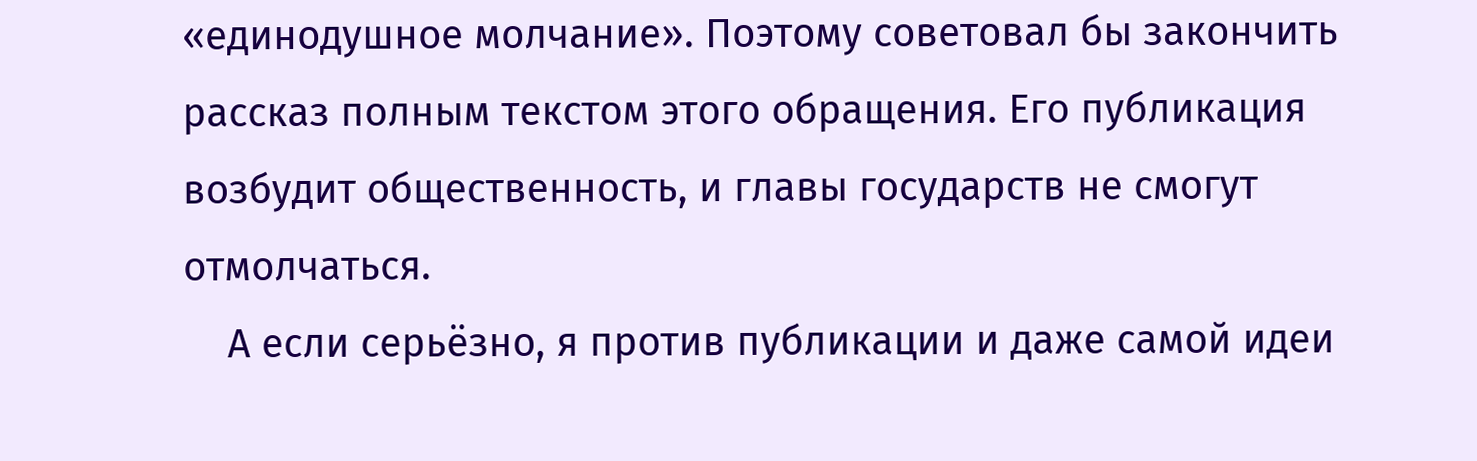«единодушное молчание». Поэтому советовал бы закончить рассказ полным текстом этого обращения. Его публикация возбудит общественность, и главы государств не смогут отмолчаться.
    А если серьёзно, я против публикации и даже самой идеи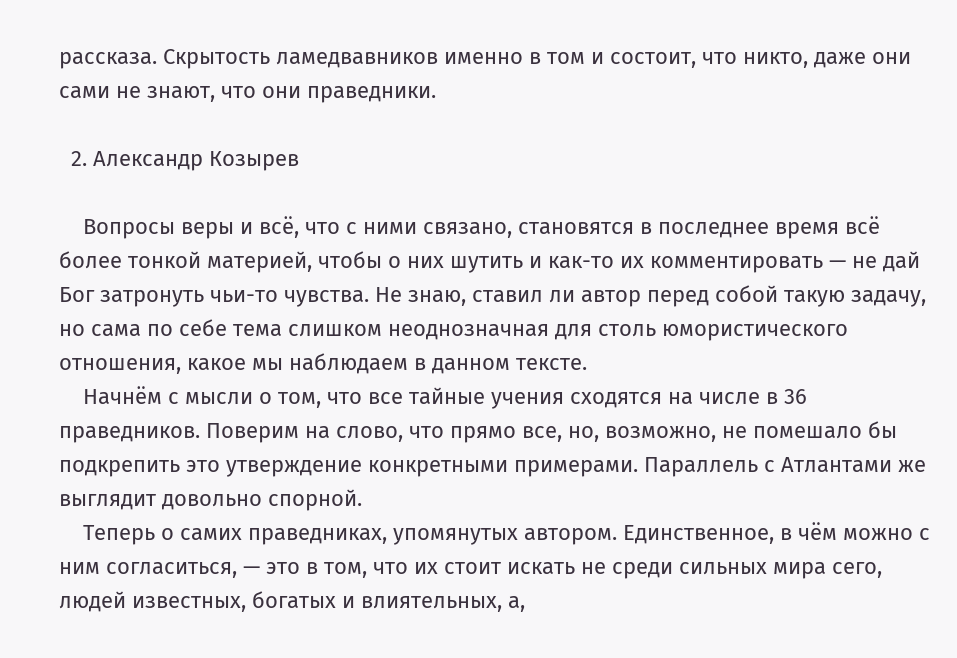рассказа. Скрытость ламедвавников именно в том и состоит, что никто, даже они сами не знают, что они праведники.

  2. Александр Козырев

    Вопросы веры и всё, что с ними связано, становятся в последнее время всё более тонкой материей, чтобы о них шутить и как-то их комментировать — не дай Бог затронуть чьи-то чувства. Не знаю, ставил ли автор перед собой такую задачу, но сама по себе тема слишком неоднозначная для столь юмористического отношения, какое мы наблюдаем в данном тексте.
    Начнём с мысли о том, что все тайные учения сходятся на числе в 36 праведников. Поверим на слово, что прямо все, но, возможно, не помешало бы подкрепить это утверждение конкретными примерами. Параллель с Атлантами же выглядит довольно спорной.
    Теперь о самих праведниках, упомянутых автором. Единственное, в чём можно с ним согласиться, — это в том, что их стоит искать не среди сильных мира сего, людей известных, богатых и влиятельных, а,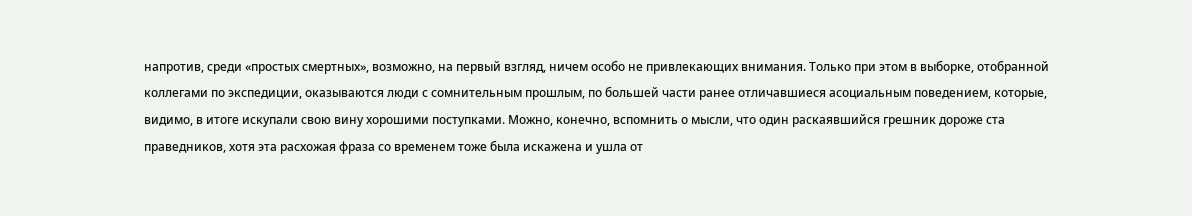напротив, среди «простых смертных», возможно, на первый взгляд, ничем особо не привлекающих внимания. Только при этом в выборке, отобранной коллегами по экспедиции, оказываются люди с сомнительным прошлым, по большей части ранее отличавшиеся асоциальным поведением, которые, видимо, в итоге искупали свою вину хорошими поступками. Можно, конечно, вспомнить о мысли, что один раскаявшийся грешник дороже ста праведников, хотя эта расхожая фраза со временем тоже была искажена и ушла от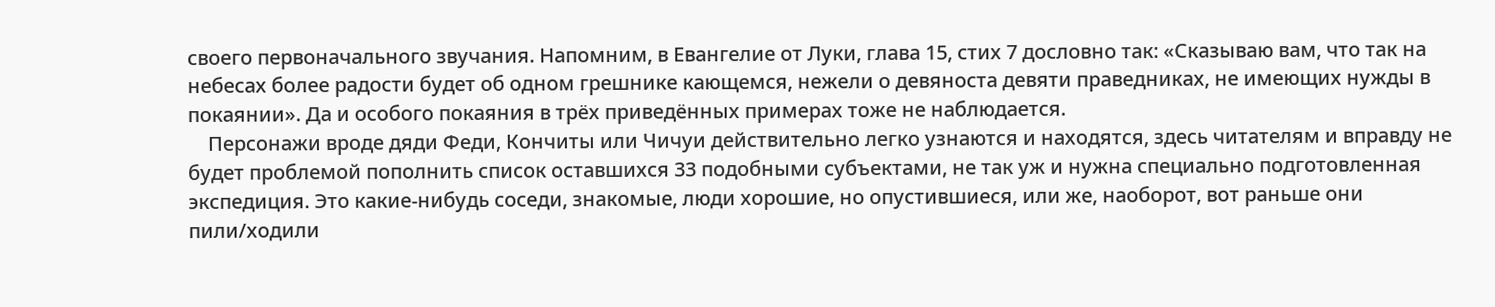своего первоначального звучания. Напомним, в Евангелие от Луки, глава 15, стих 7 дословно так: «Сказываю вам, что так на небесах более радости будет об одном грешнике кающемся, нежели о девяноста девяти праведниках, не имеющих нужды в покаянии». Да и особого покаяния в трёх приведённых примерах тоже не наблюдается.
    Персонажи вроде дяди Феди, Кончиты или Чичуи действительно легко узнаются и находятся, здесь читателям и вправду не будет проблемой пополнить список оставшихся 33 подобными субъектами, не так уж и нужна специально подготовленная экспедиция. Это какие-нибудь соседи, знакомые, люди хорошие, но опустившиеся, или же, наоборот, вот раньше они пили/ходили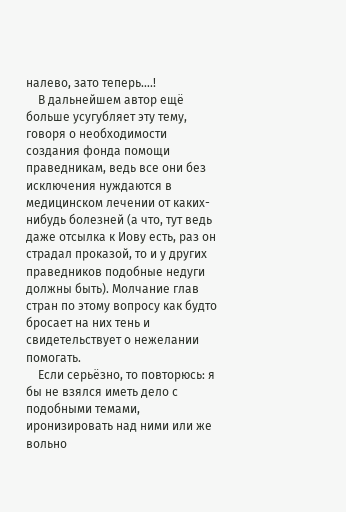налево, зато теперь….!
    В дальнейшем автор ещё больше усугубляет эту тему, говоря о необходимости создания фонда помощи праведникам, ведь все они без исключения нуждаются в медицинском лечении от каких-нибудь болезней (а что, тут ведь даже отсылка к Иову есть, раз он страдал проказой, то и у других праведников подобные недуги должны быть). Молчание глав стран по этому вопросу как будто бросает на них тень и свидетельствует о нежелании помогать.
    Если серьёзно, то повторюсь: я бы не взялся иметь дело с подобными темами, иронизировать над ними или же вольно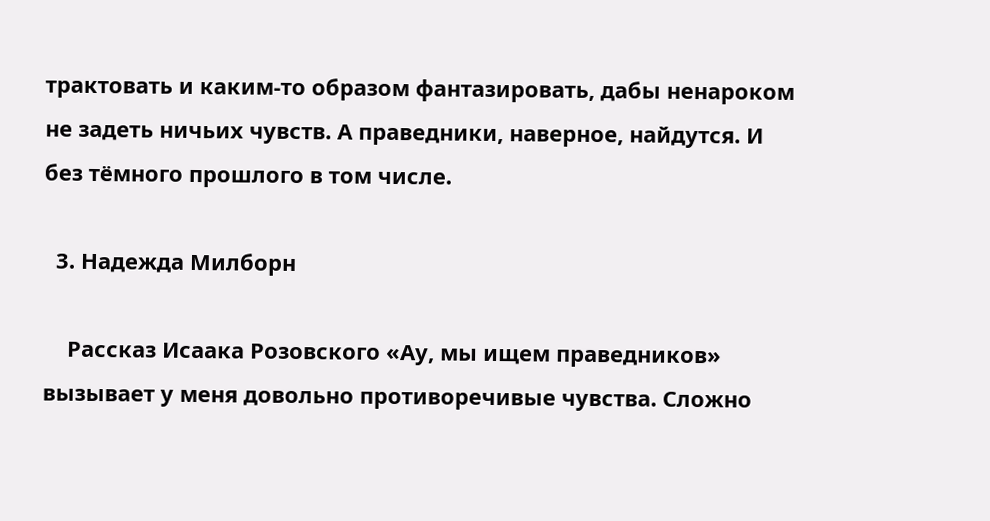трактовать и каким-то образом фантазировать, дабы ненароком не задеть ничьих чувств. А праведники, наверное, найдутся. И без тёмного прошлого в том числе.

  3. Надежда Милборн

    Рассказ Исаака Розовского «Ау, мы ищем праведников» вызывает у меня довольно противоречивые чувства. Сложно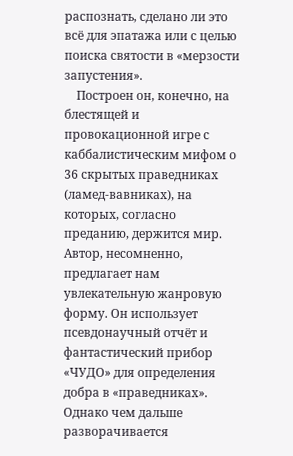распознать, сделано ли это всё для эпатажа или с целью поиска святости в «мерзости запустения».
    Построен он, конечно, на блестящей и провокационной игре с каббалистическим мифом о 36 скрытых праведниках (ламед-вавниках), на которых, согласно преданию, держится мир. Автор, несомненно, предлагает нам увлекательную жанровую форму. Он использует псевдонаучный отчёт и фантастический прибор «ЧУДО» для определения добра в «праведниках». Однако чем дальше разворачивается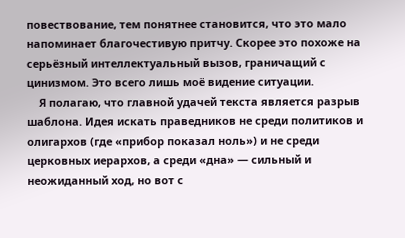повествование, тем понятнее становится, что это мало напоминает благочестивую притчу. Скорее это похоже на серьёзный интеллектуальный вызов, граничащий с цинизмом. Это всего лишь моё видение ситуации.
    Я полагаю, что главной удачей текста является разрыв шаблона. Идея искать праведников не среди политиков и олигархов (где «прибор показал ноль») и не среди церковных иерархов, а среди «дна» — сильный и неожиданный ход, но вот с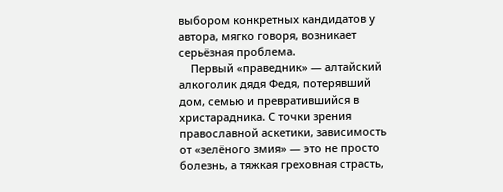выбором конкретных кандидатов у автора, мягко говоря, возникает серьёзная проблема.
    Первый «праведник» — алтайский алкоголик дядя Федя, потерявший дом, семью и превратившийся в христарадника. С точки зрения православной аскетики, зависимость от «зелёного змия» — это не просто болезнь, а тяжкая греховная страсть,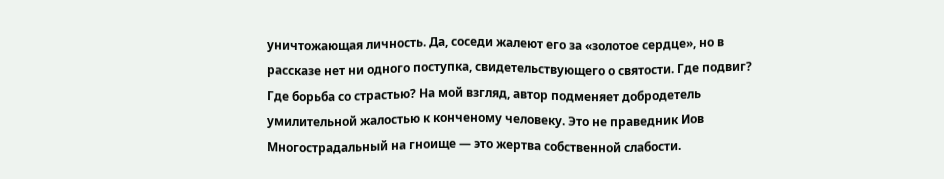уничтожающая личность. Да, соседи жалеют его за «золотое сердце», но в рассказе нет ни одного поступка, свидетельствующего о святости. Где подвиг? Где борьба со страстью? На мой взгляд, автор подменяет добродетель умилительной жалостью к конченому человеку. Это не праведник Иов Многострадальный на гноище — это жертва собственной слабости.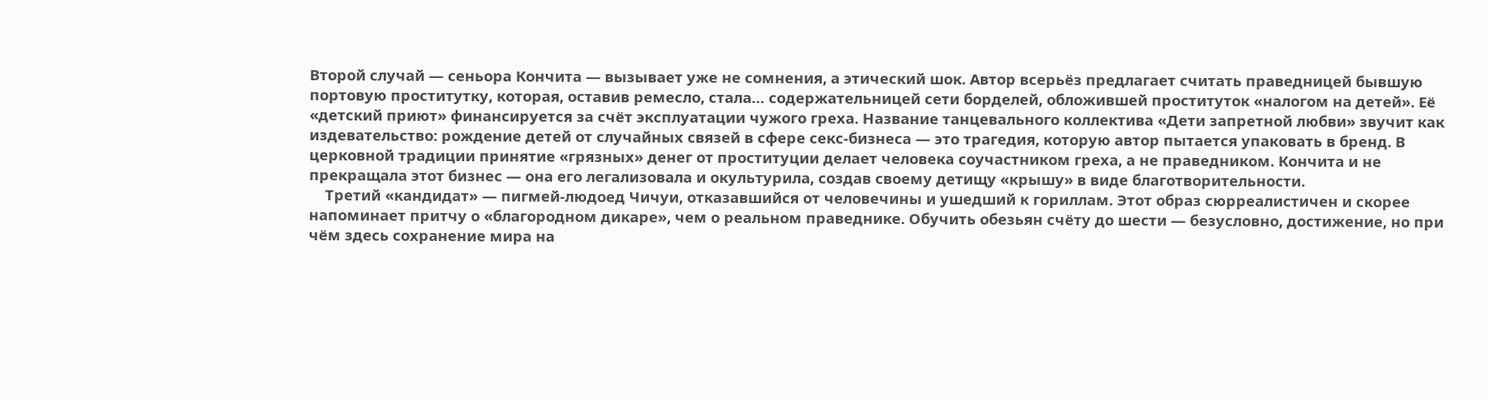Второй случай — сеньора Кончита — вызывает уже не сомнения, а этический шок. Автор всерьёз предлагает считать праведницей бывшую портовую проститутку, которая, оставив ремесло, стала… содержательницей сети борделей, обложившей проституток «налогом на детей». Её «детский приют» финансируется за счёт эксплуатации чужого греха. Название танцевального коллектива «Дети запретной любви» звучит как издевательство: рождение детей от случайных связей в сфере секс-бизнеса — это трагедия, которую автор пытается упаковать в бренд. В церковной традиции принятие «грязных» денег от проституции делает человека соучастником греха, а не праведником. Кончита и не прекращала этот бизнес — она его легализовала и окультурила, создав своему детищу «крышу» в виде благотворительности.
    Третий «кандидат» — пигмей-людоед Чичуи, отказавшийся от человечины и ушедший к гориллам. Этот образ сюрреалистичен и скорее напоминает притчу о «благородном дикаре», чем о реальном праведнике. Обучить обезьян счёту до шести — безусловно, достижение, но при чём здесь сохранение мира на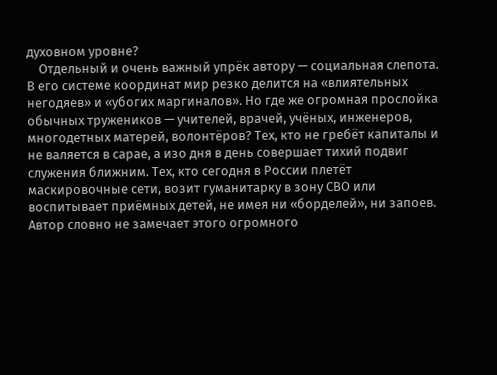духовном уровне?
    Отдельный и очень важный упрёк автору — социальная слепота. В его системе координат мир резко делится на «влиятельных негодяев» и «убогих маргиналов». Но где же огромная прослойка обычных тружеников — учителей, врачей, учёных, инженеров, многодетных матерей, волонтёров? Тех, кто не гребёт капиталы и не валяется в сарае, а изо дня в день совершает тихий подвиг служения ближним. Тех, кто сегодня в России плетёт маскировочные сети, возит гуманитарку в зону СВО или воспитывает приёмных детей, не имея ни «борделей», ни запоев. Автор словно не замечает этого огромного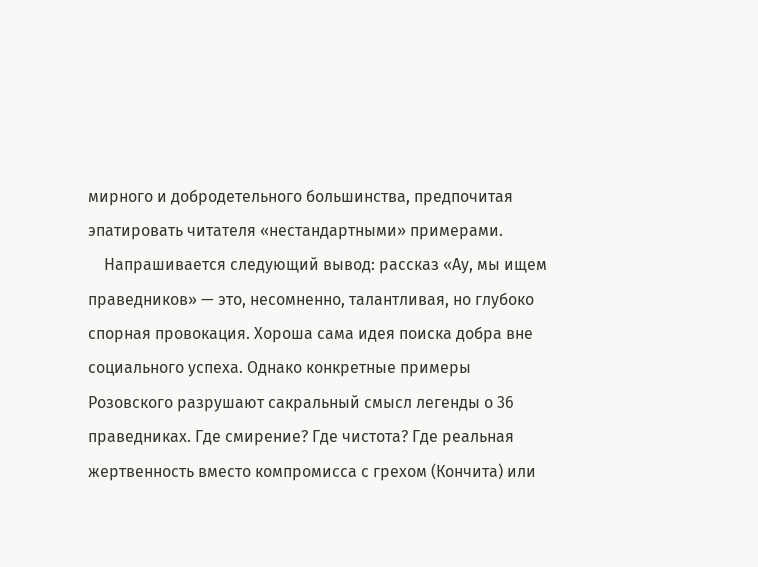мирного и добродетельного большинства, предпочитая эпатировать читателя «нестандартными» примерами.
    Напрашивается следующий вывод: рассказ «Ау, мы ищем праведников» — это, несомненно, талантливая, но глубоко спорная провокация. Хороша сама идея поиска добра вне социального успеха. Однако конкретные примеры Розовского разрушают сакральный смысл легенды о 36 праведниках. Где смирение? Где чистота? Где реальная жертвенность вместо компромисса с грехом (Кончита) или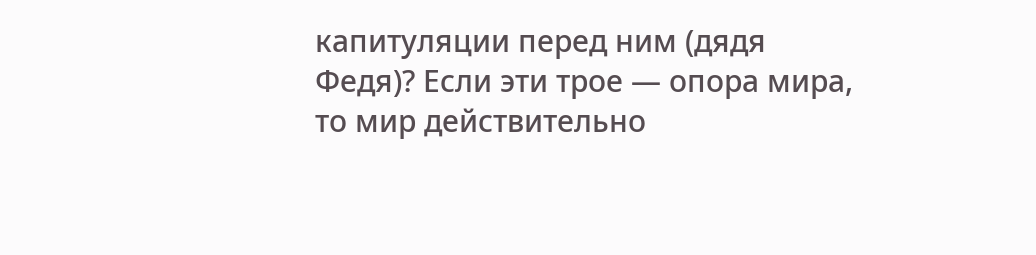капитуляции перед ним (дядя Федя)? Если эти трое — опора мира, то мир действительно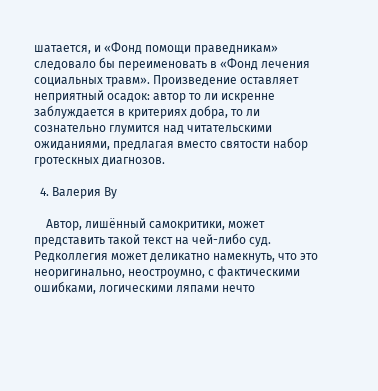шатается, и «Фонд помощи праведникам» следовало бы переименовать в «Фонд лечения социальных травм». Произведение оставляет неприятный осадок: автор то ли искренне заблуждается в критериях добра, то ли сознательно глумится над читательскими ожиданиями, предлагая вместо святости набор гротескных диагнозов.

  4. Валерия Ву

    Автор, лишённый самокритики, может представить такой текст на чей-либо суд. Редколлегия может деликатно намекнуть, что это неоригинально, неостроумно, с фактическими ошибками, логическими ляпами нечто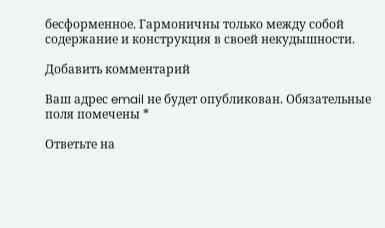бесформенное. Гармоничны только между собой содержание и конструкция в своей некудышности.

Добавить комментарий

Ваш адрес email не будет опубликован. Обязательные поля помечены *

Ответьте на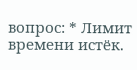вопрос: * Лимит времени истёк.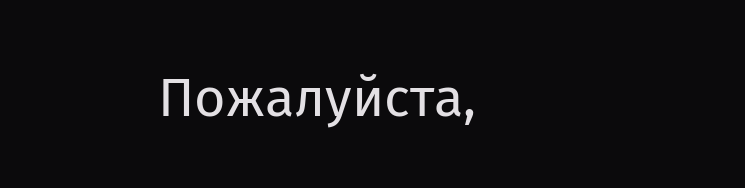Пожалуйста,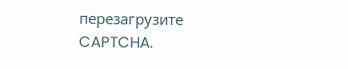перезагрузите CAPTCHA.